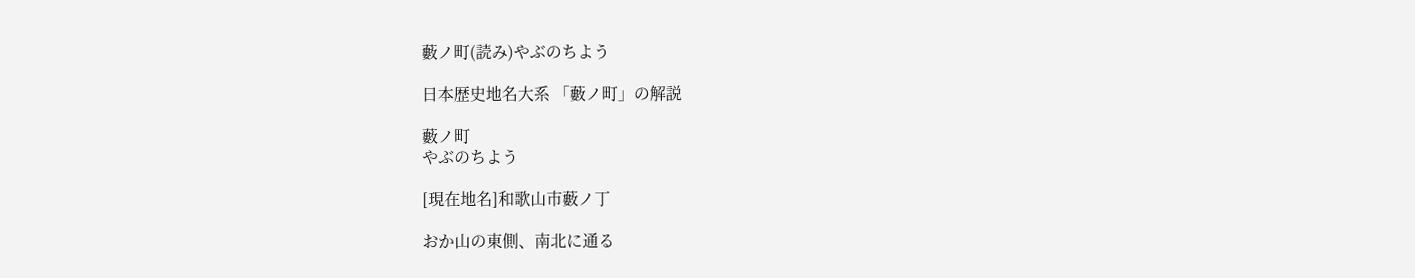藪ノ町(読み)やぶのちよう

日本歴史地名大系 「藪ノ町」の解説

藪ノ町
やぶのちよう

[現在地名]和歌山市藪ノ丁

おか山の東側、南北に通る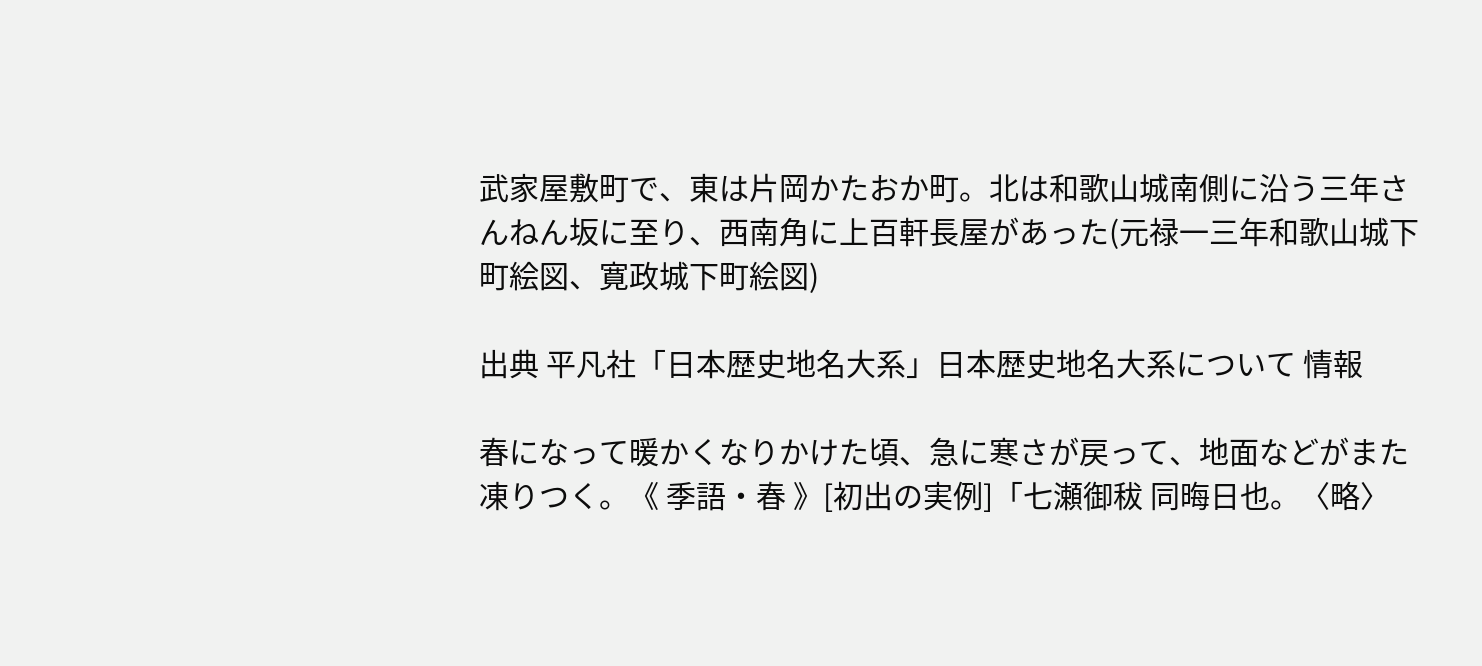武家屋敷町で、東は片岡かたおか町。北は和歌山城南側に沿う三年さんねん坂に至り、西南角に上百軒長屋があった(元禄一三年和歌山城下町絵図、寛政城下町絵図)

出典 平凡社「日本歴史地名大系」日本歴史地名大系について 情報

春になって暖かくなりかけた頃、急に寒さが戻って、地面などがまた凍りつく。《 季語・春 》[初出の実例]「七瀬御秡 同晦日也。〈略〉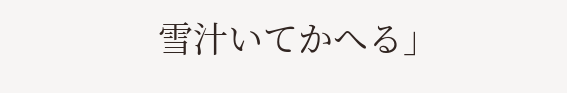雪汁いてかへる」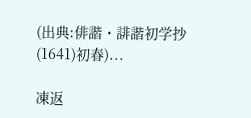(出典:俳諧・誹諧初学抄(1641)初春)...

凍返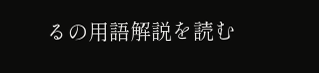るの用語解説を読む